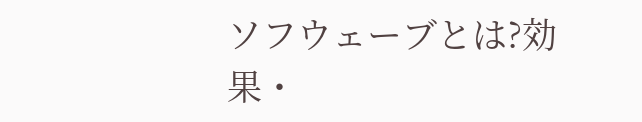ソフウェーブとは?効果・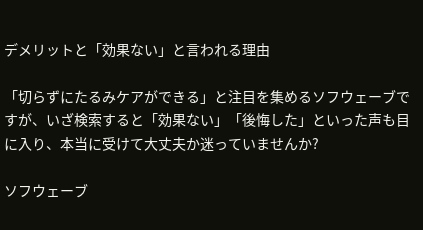デメリットと「効果ない」と言われる理由

「切らずにたるみケアができる」と注目を集めるソフウェーブですが、いざ検索すると「効果ない」「後悔した」といった声も目に入り、本当に受けて大丈夫か迷っていませんか?

ソフウェーブ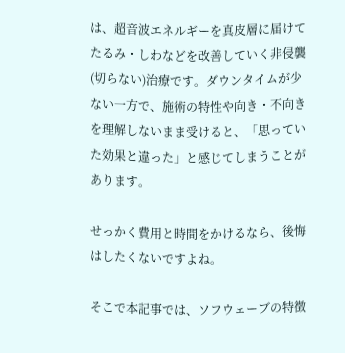は、超音波エネルギーを真皮層に届けてたるみ・しわなどを改善していく非侵襲(切らない)治療です。ダウンタイムが少ない一方で、施術の特性や向き・不向きを理解しないまま受けると、「思っていた効果と違った」と感じてしまうことがあります。

せっかく費用と時間をかけるなら、後悔はしたくないですよね。

そこで本記事では、ソフウェーブの特徴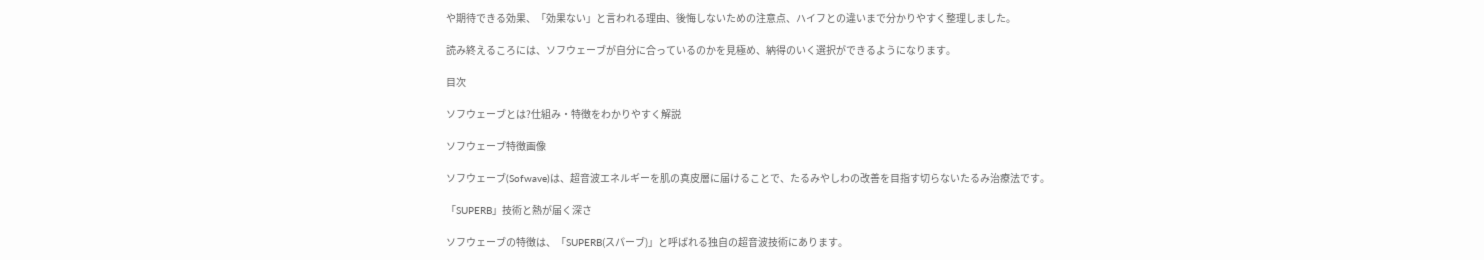や期待できる効果、「効果ない」と言われる理由、後悔しないための注意点、ハイフとの違いまで分かりやすく整理しました。

読み終えるころには、ソフウェーブが自分に合っているのかを見極め、納得のいく選択ができるようになります。

目次

ソフウェーブとは?仕組み・特徴をわかりやすく解説

ソフウェーブ特徴画像

ソフウェーブ(Sofwave)は、超音波エネルギーを肌の真皮層に届けることで、たるみやしわの改善を目指す切らないたるみ治療法です。

「SUPERB」技術と熱が届く深さ

ソフウェーブの特徴は、「SUPERB(スパーブ)」と呼ばれる独自の超音波技術にあります。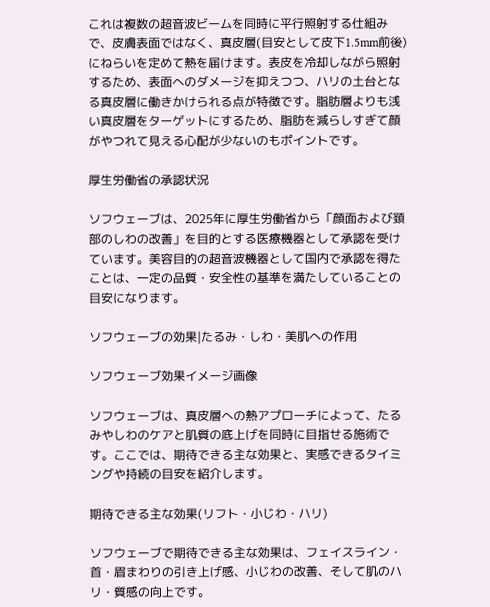これは複数の超音波ビームを同時に平行照射する仕組みで、皮膚表面ではなく、真皮層(目安として皮下1.5mm前後)にねらいを定めて熱を届けます。表皮を冷却しながら照射するため、表面へのダメージを抑えつつ、ハリの土台となる真皮層に働きかけられる点が特徴です。脂肪層よりも浅い真皮層をターゲットにするため、脂肪を減らしすぎて顔がやつれて見える心配が少ないのもポイントです。

厚生労働省の承認状況

ソフウェーブは、2025年に厚生労働省から「顔面および頚部のしわの改善」を目的とする医療機器として承認を受けています。美容目的の超音波機器として国内で承認を得たことは、一定の品質・安全性の基準を満たしていることの目安になります。

ソフウェーブの効果|たるみ・しわ・美肌への作用

ソフウェーブ効果イメージ画像

ソフウェーブは、真皮層への熱アプローチによって、たるみやしわのケアと肌質の底上げを同時に目指せる施術です。ここでは、期待できる主な効果と、実感できるタイミングや持続の目安を紹介します。

期待できる主な効果(リフト・小じわ・ハリ)

ソフウェーブで期待できる主な効果は、フェイスライン・首・眉まわりの引き上げ感、小じわの改善、そして肌のハリ・質感の向上です。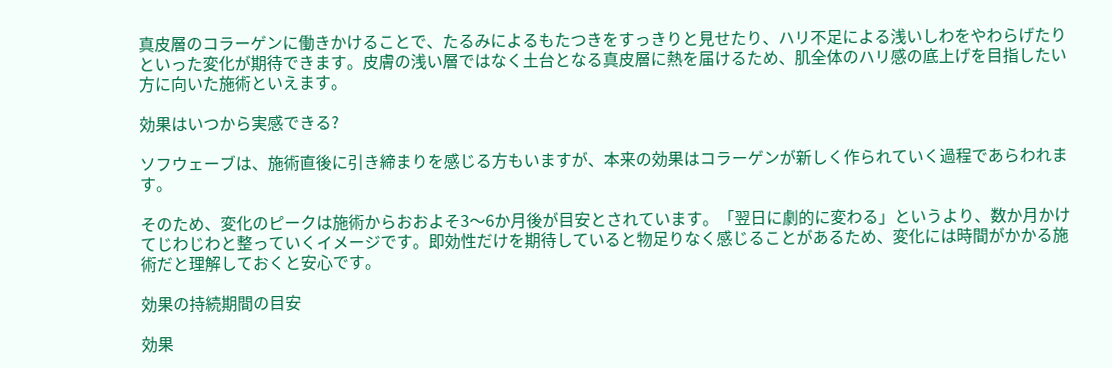真皮層のコラーゲンに働きかけることで、たるみによるもたつきをすっきりと見せたり、ハリ不足による浅いしわをやわらげたりといった変化が期待できます。皮膚の浅い層ではなく土台となる真皮層に熱を届けるため、肌全体のハリ感の底上げを目指したい方に向いた施術といえます。

効果はいつから実感できる?

ソフウェーブは、施術直後に引き締まりを感じる方もいますが、本来の効果はコラーゲンが新しく作られていく過程であらわれます。

そのため、変化のピークは施術からおおよそ3〜6か月後が目安とされています。「翌日に劇的に変わる」というより、数か月かけてじわじわと整っていくイメージです。即効性だけを期待していると物足りなく感じることがあるため、変化には時間がかかる施術だと理解しておくと安心です。

効果の持続期間の目安

効果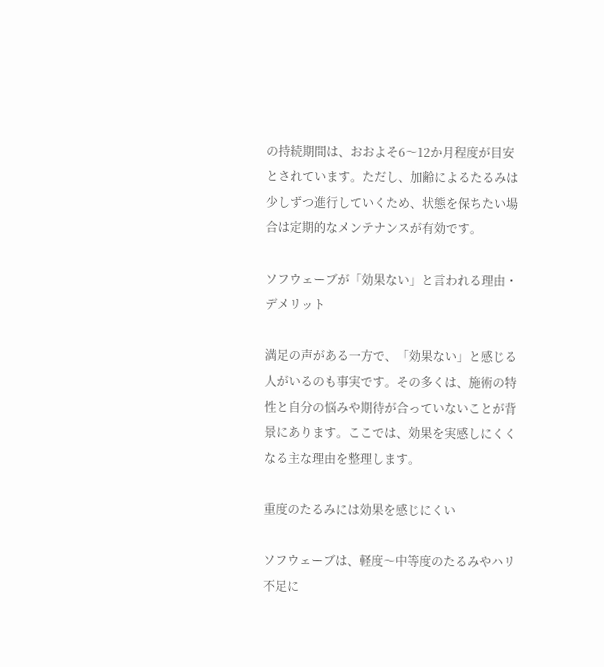の持続期間は、おおよそ6〜12か月程度が目安とされています。ただし、加齢によるたるみは少しずつ進行していくため、状態を保ちたい場合は定期的なメンテナンスが有効です。

ソフウェーブが「効果ない」と言われる理由・デメリット

満足の声がある一方で、「効果ない」と感じる人がいるのも事実です。その多くは、施術の特性と自分の悩みや期待が合っていないことが背景にあります。ここでは、効果を実感しにくくなる主な理由を整理します。

重度のたるみには効果を感じにくい

ソフウェーブは、軽度〜中等度のたるみやハリ不足に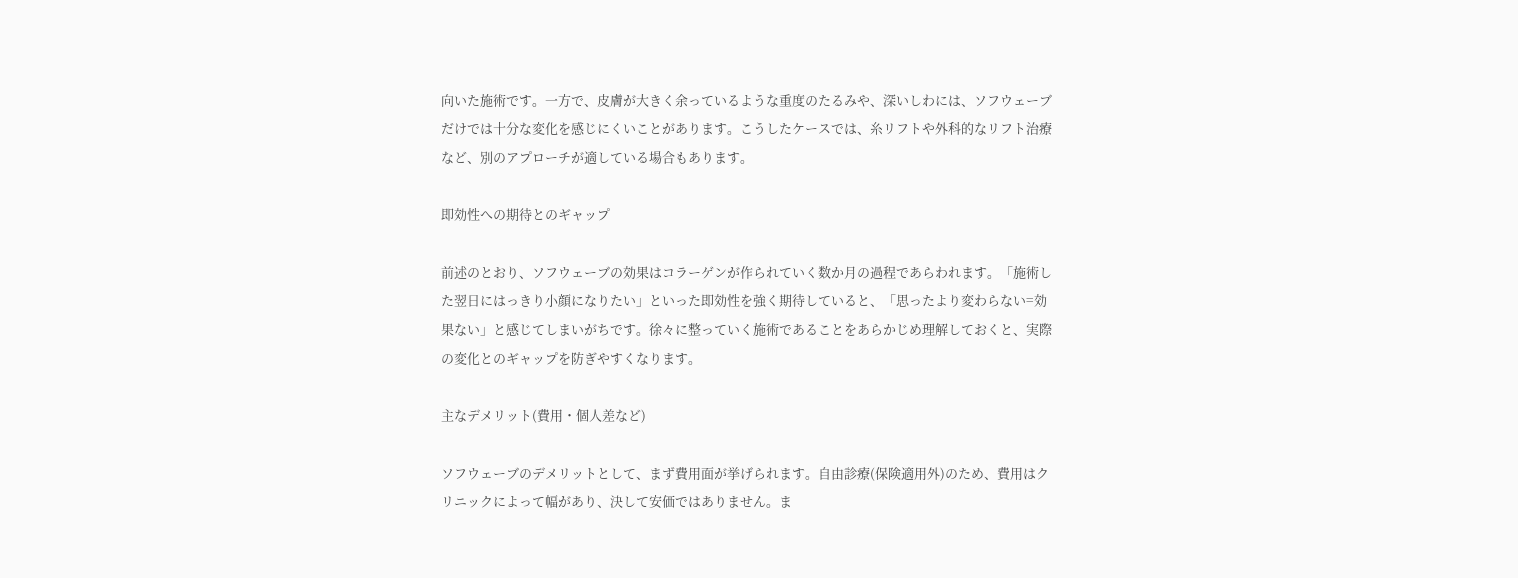向いた施術です。一方で、皮膚が大きく余っているような重度のたるみや、深いしわには、ソフウェーブだけでは十分な変化を感じにくいことがあります。こうしたケースでは、糸リフトや外科的なリフト治療など、別のアプローチが適している場合もあります。

即効性への期待とのギャップ

前述のとおり、ソフウェーブの効果はコラーゲンが作られていく数か月の過程であらわれます。「施術した翌日にはっきり小顔になりたい」といった即効性を強く期待していると、「思ったより変わらない=効果ない」と感じてしまいがちです。徐々に整っていく施術であることをあらかじめ理解しておくと、実際の変化とのギャップを防ぎやすくなります。

主なデメリット(費用・個人差など)

ソフウェーブのデメリットとして、まず費用面が挙げられます。自由診療(保険適用外)のため、費用はクリニックによって幅があり、決して安価ではありません。ま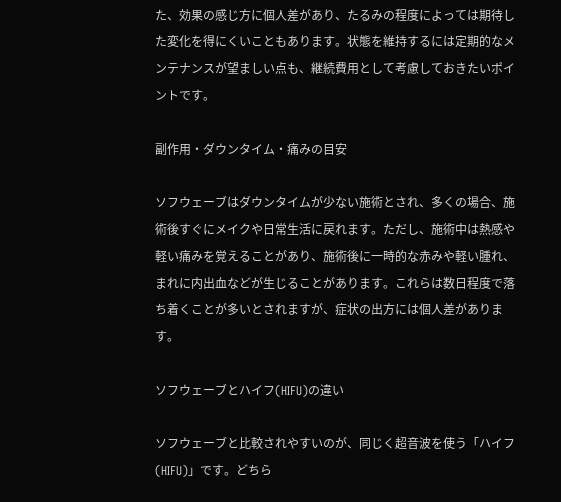た、効果の感じ方に個人差があり、たるみの程度によっては期待した変化を得にくいこともあります。状態を維持するには定期的なメンテナンスが望ましい点も、継続費用として考慮しておきたいポイントです。

副作用・ダウンタイム・痛みの目安

ソフウェーブはダウンタイムが少ない施術とされ、多くの場合、施術後すぐにメイクや日常生活に戻れます。ただし、施術中は熱感や軽い痛みを覚えることがあり、施術後に一時的な赤みや軽い腫れ、まれに内出血などが生じることがあります。これらは数日程度で落ち着くことが多いとされますが、症状の出方には個人差があります。

ソフウェーブとハイフ(HIFU)の違い

ソフウェーブと比較されやすいのが、同じく超音波を使う「ハイフ(HIFU)」です。どちら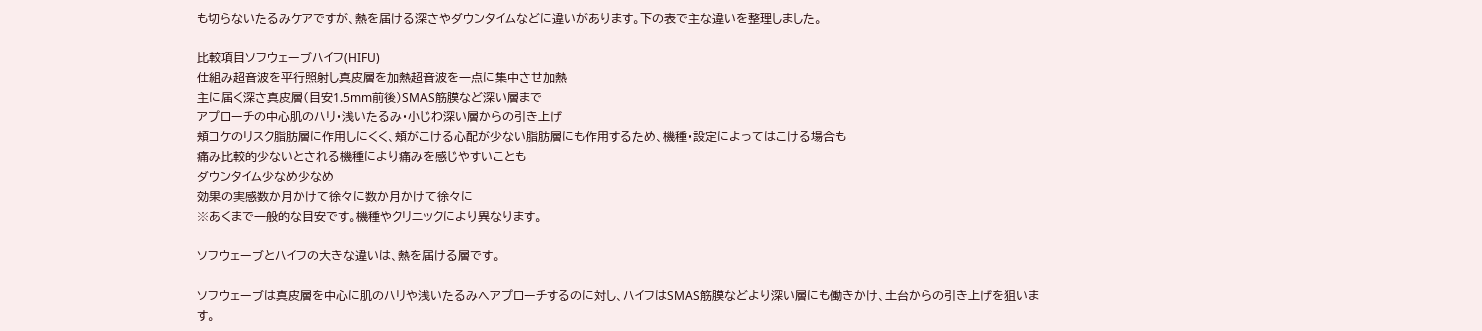も切らないたるみケアですが、熱を届ける深さやダウンタイムなどに違いがあります。下の表で主な違いを整理しました。

比較項目ソフウェーブハイフ(HIFU)
仕組み超音波を平行照射し真皮層を加熱超音波を一点に集中させ加熱
主に届く深さ真皮層(目安1.5mm前後)SMAS筋膜など深い層まで
アプローチの中心肌のハリ・浅いたるみ・小じわ深い層からの引き上げ
頬コケのリスク脂肪層に作用しにくく、頬がこける心配が少ない脂肪層にも作用するため、機種・設定によってはこける場合も
痛み比較的少ないとされる機種により痛みを感じやすいことも
ダウンタイム少なめ少なめ
効果の実感数か月かけて徐々に数か月かけて徐々に
※あくまで一般的な目安です。機種やクリニックにより異なります。

ソフウェーブとハイフの大きな違いは、熱を届ける層です。

ソフウェーブは真皮層を中心に肌のハリや浅いたるみへアプローチするのに対し、ハイフはSMAS筋膜などより深い層にも働きかけ、土台からの引き上げを狙います。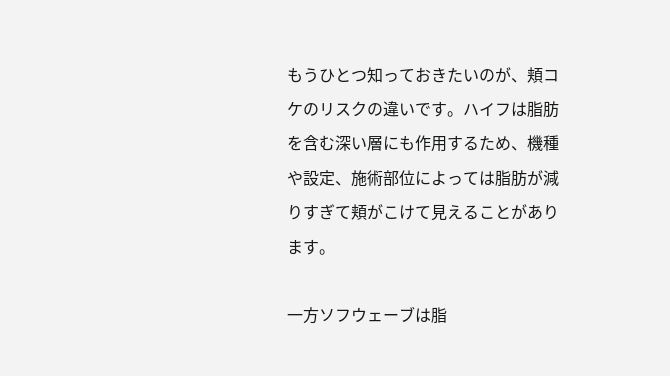もうひとつ知っておきたいのが、頬コケのリスクの違いです。ハイフは脂肪を含む深い層にも作用するため、機種や設定、施術部位によっては脂肪が減りすぎて頬がこけて見えることがあります。

一方ソフウェーブは脂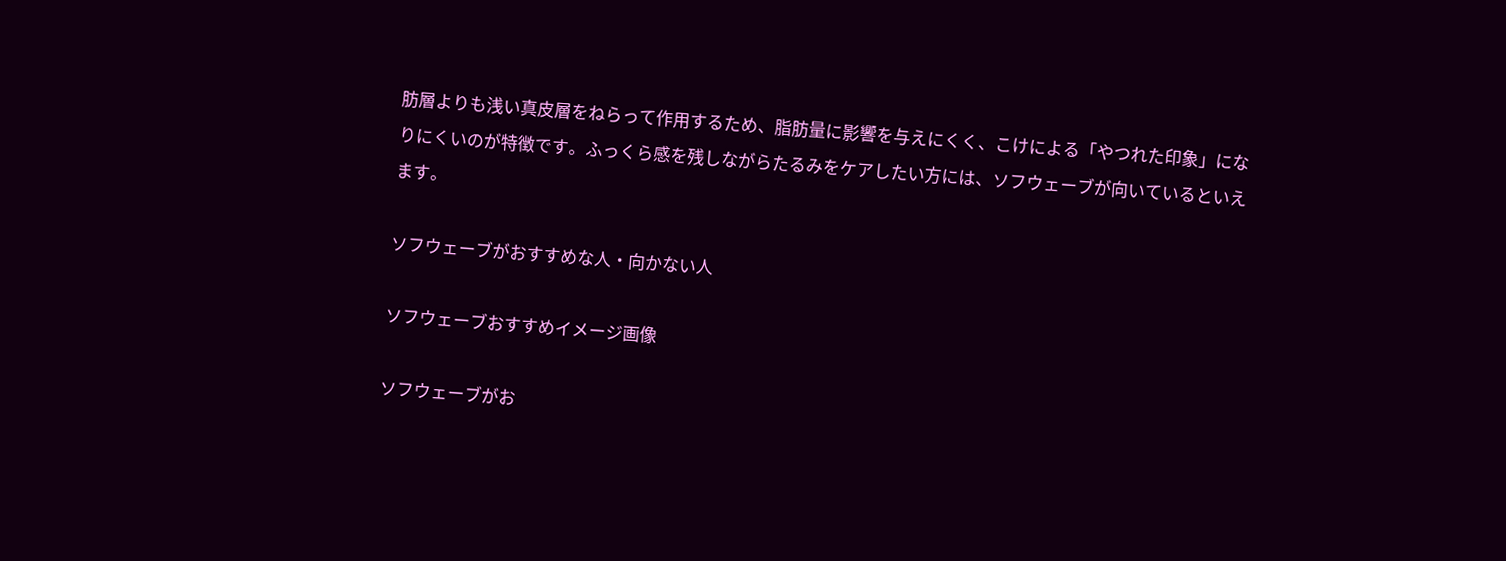肪層よりも浅い真皮層をねらって作用するため、脂肪量に影響を与えにくく、こけによる「やつれた印象」になりにくいのが特徴です。ふっくら感を残しながらたるみをケアしたい方には、ソフウェーブが向いているといえます。

ソフウェーブがおすすめな人・向かない人

ソフウェーブおすすめイメージ画像

ソフウェーブがお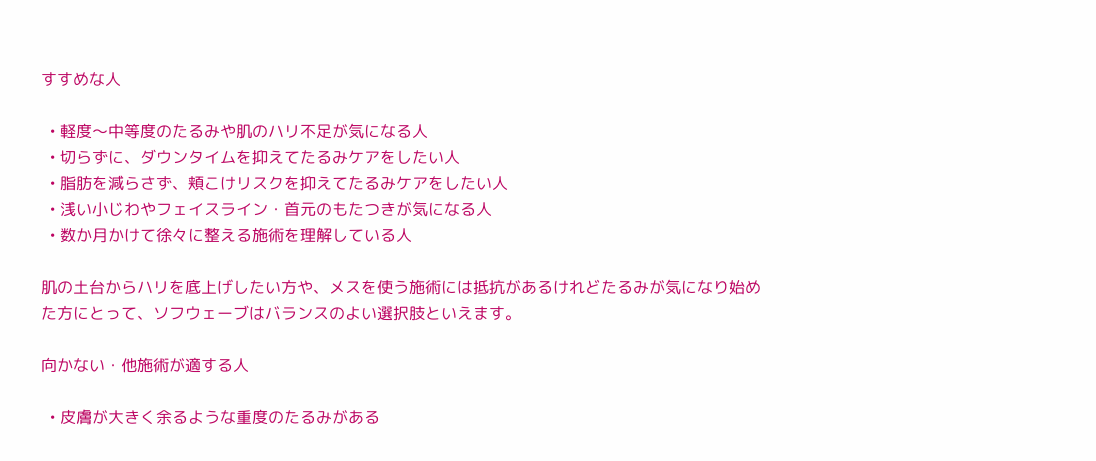すすめな人

  • 軽度〜中等度のたるみや肌のハリ不足が気になる人
  • 切らずに、ダウンタイムを抑えてたるみケアをしたい人
  • 脂肪を減らさず、頬こけリスクを抑えてたるみケアをしたい人
  • 浅い小じわやフェイスライン・首元のもたつきが気になる人
  • 数か月かけて徐々に整える施術を理解している人

肌の土台からハリを底上げしたい方や、メスを使う施術には抵抗があるけれどたるみが気になり始めた方にとって、ソフウェーブはバランスのよい選択肢といえます。

向かない・他施術が適する人

  • 皮膚が大きく余るような重度のたるみがある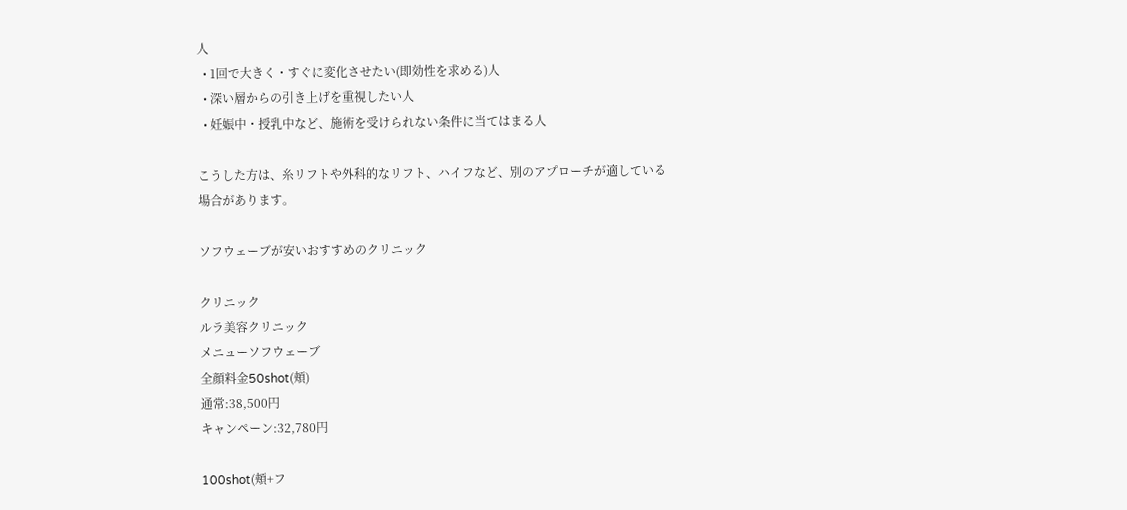人
  • 1回で大きく・すぐに変化させたい(即効性を求める)人
  • 深い層からの引き上げを重視したい人
  • 妊娠中・授乳中など、施術を受けられない条件に当てはまる人

こうした方は、糸リフトや外科的なリフト、ハイフなど、別のアプローチが適している場合があります。

ソフウェーブが安いおすすめのクリニック

クリニック
ルラ美容クリニック
メニューソフウェーブ
全顔料金50shot(頬)
通常:38,500円
キャンペーン:32,780円

100shot(頬+フ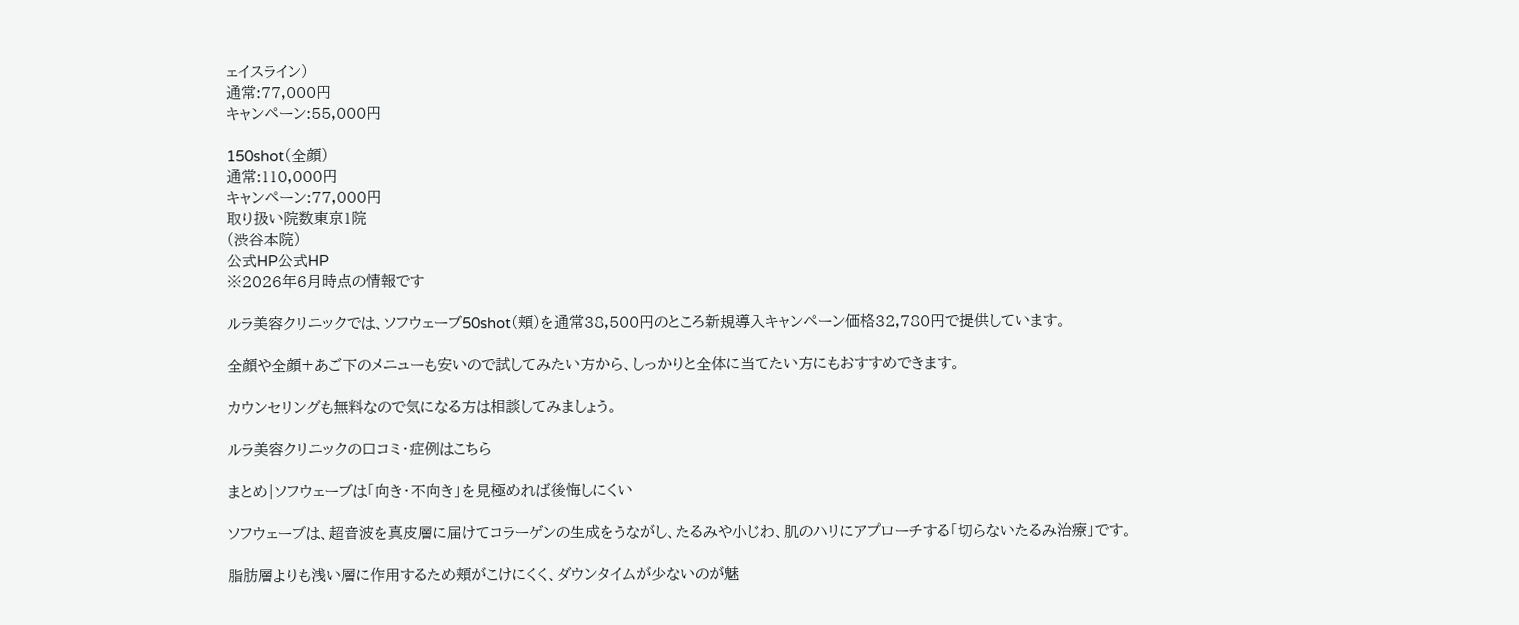ェイスライン)
通常:77,000円
キャンペーン:55,000円

150shot(全顔)
通常:110,000円
キャンペーン:77,000円
取り扱い院数東京1院
(渋谷本院)
公式HP公式HP
※2026年6月時点の情報です

ルラ美容クリニックでは、ソフウェーブ50shot(頬)を通常38,500円のところ新規導入キャンペーン価格32,780円で提供しています。

全顔や全顔+あご下のメニューも安いので試してみたい方から、しっかりと全体に当てたい方にもおすすめできます。

カウンセリングも無料なので気になる方は相談してみましょう。

ルラ美容クリニックの口コミ・症例はこちら

まとめ|ソフウェーブは「向き・不向き」を見極めれば後悔しにくい

ソフウェーブは、超音波を真皮層に届けてコラーゲンの生成をうながし、たるみや小じわ、肌のハリにアプローチする「切らないたるみ治療」です。

脂肪層よりも浅い層に作用するため頬がこけにくく、ダウンタイムが少ないのが魅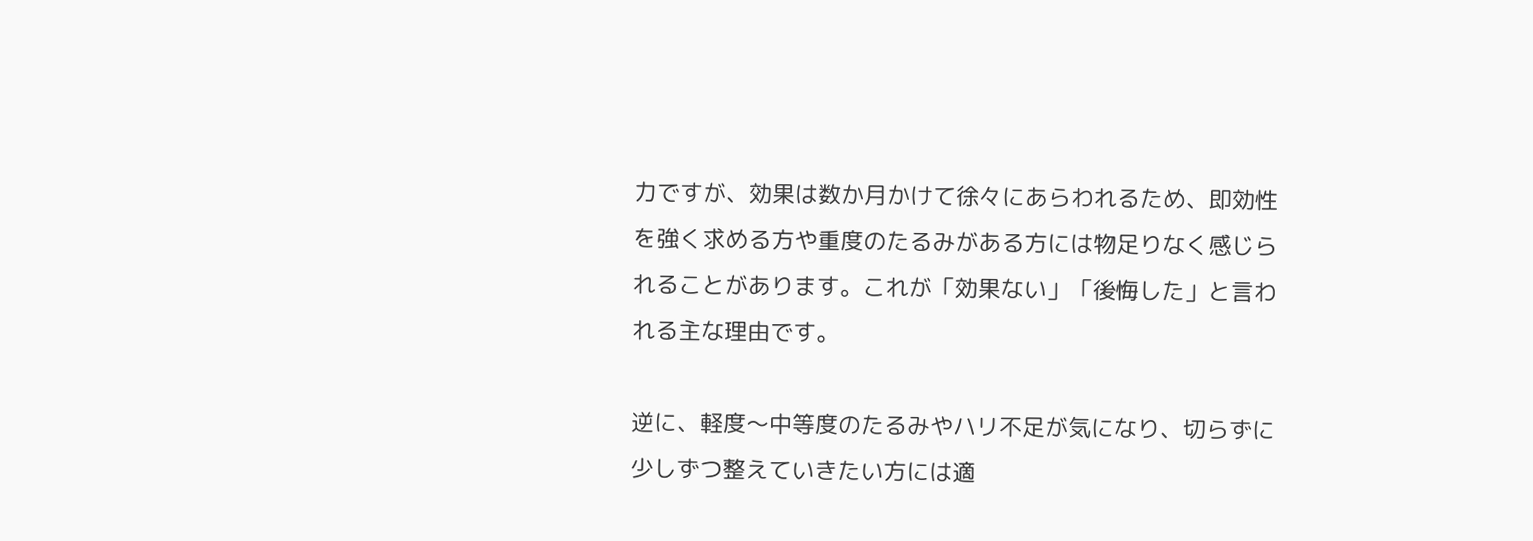力ですが、効果は数か月かけて徐々にあらわれるため、即効性を強く求める方や重度のたるみがある方には物足りなく感じられることがあります。これが「効果ない」「後悔した」と言われる主な理由です。

逆に、軽度〜中等度のたるみやハリ不足が気になり、切らずに少しずつ整えていきたい方には適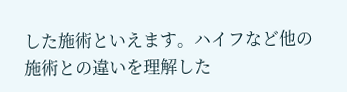した施術といえます。ハイフなど他の施術との違いを理解した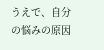うえで、自分の悩みの原因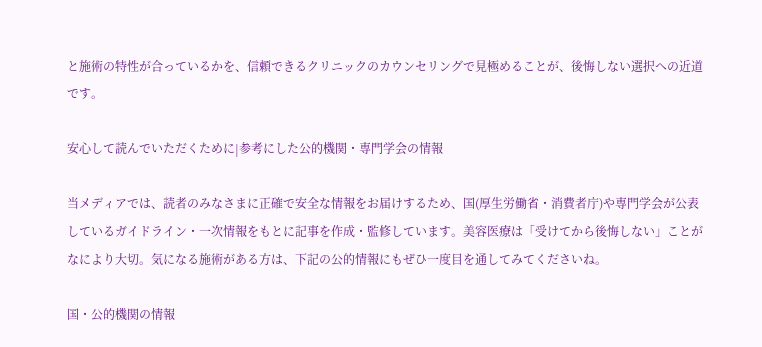と施術の特性が合っているかを、信頼できるクリニックのカウンセリングで見極めることが、後悔しない選択への近道です。

安心して読んでいただくために|参考にした公的機関・専門学会の情報

当メディアでは、読者のみなさまに正確で安全な情報をお届けするため、国(厚生労働省・消費者庁)や専門学会が公表しているガイドライン・一次情報をもとに記事を作成・監修しています。美容医療は「受けてから後悔しない」ことがなにより大切。気になる施術がある方は、下記の公的情報にもぜひ一度目を通してみてくださいね。

国・公的機関の情報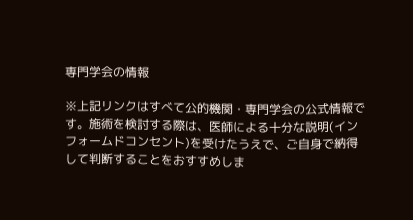専門学会の情報

※上記リンクはすべて公的機関・専門学会の公式情報です。施術を検討する際は、医師による十分な説明(インフォームドコンセント)を受けたうえで、ご自身で納得して判断することをおすすめしま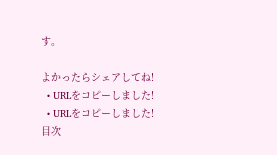す。

よかったらシェアしてね!
  • URLをコピーしました!
  • URLをコピーしました!
目次